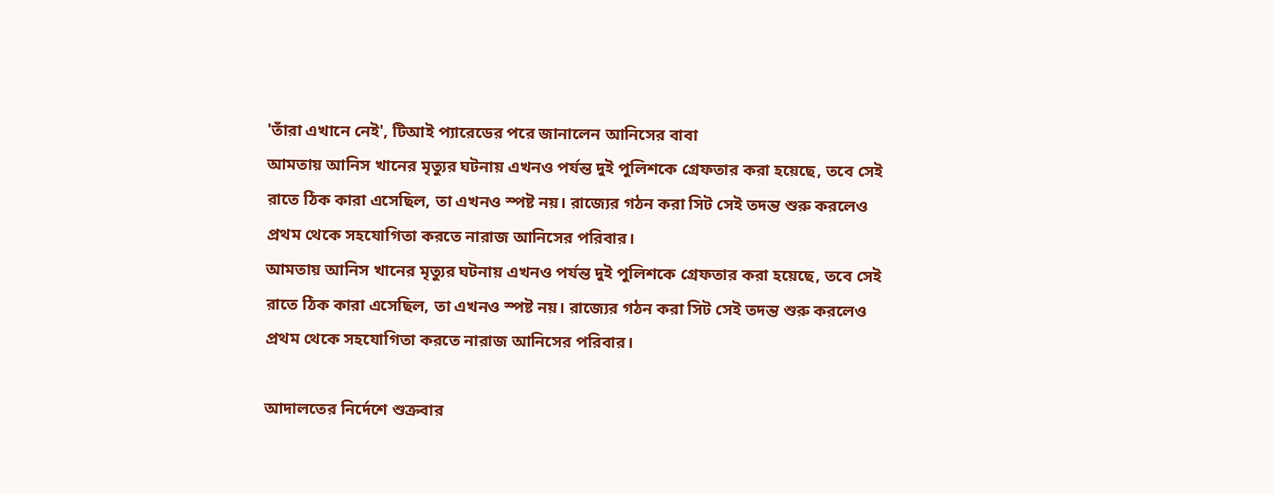'তাঁরা এখানে নেই', টিআই প্যারেডের পরে জানালেন আনিসের বাবা
আমতায় আনিস খানের মৃত্যুর ঘটনায় এখনও পর্যন্ত দুই পুলিশকে গ্রেফতার করা হয়েছে, তবে সেই রাতে ঠিক কারা এসেছিল, তা এখনও স্পষ্ট নয়। রাজ্যের গঠন করা সিট সেই তদন্ত শুরু করলেও প্রথম থেকে সহযোগিতা করতে নারাজ আনিসের পরিবার।
আমতায় আনিস খানের মৃত্যুর ঘটনায় এখনও পর্যন্ত দুই পুলিশকে গ্রেফতার করা হয়েছে, তবে সেই রাতে ঠিক কারা এসেছিল, তা এখনও স্পষ্ট নয়। রাজ্যের গঠন করা সিট সেই তদন্ত শুরু করলেও প্রথম থেকে সহযোগিতা করতে নারাজ আনিসের পরিবার।

আদালতের নির্দেশে শুক্রবার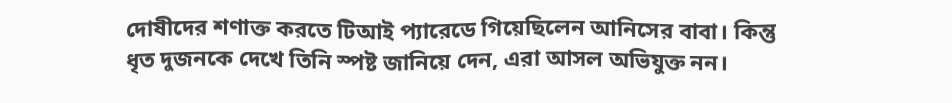দোষীদের শণাক্ত করতে টিআই প্যারেডে গিয়েছিলেন আনিসের বাবা। কিন্তু ধৃত দুজনকে দেখে তিনি স্পষ্ট জানিয়ে দেন, এরা আসল অভিযুক্ত নন।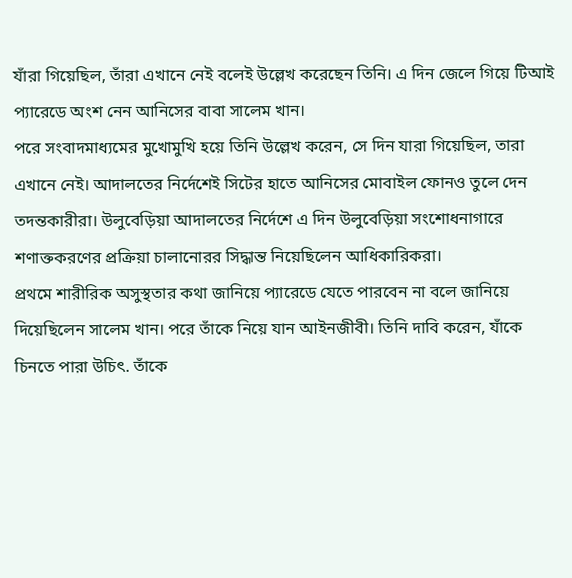যাঁরা গিয়েছিল, তাঁরা এখানে নেই বলেই উল্লেখ করেছেন তিনি। এ দিন জেলে গিয়ে টিআই প্যারেডে অংশ নেন আনিসের বাবা সালেম খান।
পরে সংবাদমাধ্যমের মুখোমুখি হয়ে তিনি উল্লেখ করেন, সে দিন যারা গিয়েছিল, তারা এখানে নেই। আদালতের নির্দেশেই সিটের হাতে আনিসের মোবাইল ফোনও তুলে দেন তদন্তকারীরা। উলুবেড়িয়া আদালতের নির্দেশে এ দিন উলুবেড়িয়া সংশোধনাগারে শণাক্তকরণের প্রক্রিয়া চালানোরর সিদ্ধান্ত নিয়েছিলেন আধিকারিকরা।
প্রথমে শারীরিক অসুস্থতার কথা জানিয়ে প্যারেডে যেতে পারবেন না বলে জানিয়ে দিয়েছিলেন সালেম খান। পরে তাঁকে নিয়ে যান আইনজীবী। তিনি দাবি করেন, যাঁকে চিনতে পারা উচিৎ. তাঁকে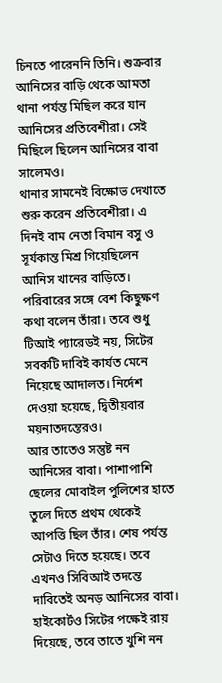চিনতে পারেননি তিনি। শুক্রবার আনিসের বাড়ি থেকে আমতা থানা পর্যন্ত মিছিল করে যান আনিসের প্রতিবেশীরা। সেই মিছিলে ছিলেন আনিসের বাবা সালেমও।
থানার সামনেই বিক্ষোভ দেখাতে শুরু করেন প্রতিবেশীরা। এ দিনই বাম নেতা বিমান বসু ও সূর্যকান্ত মিশ্র গিয়েছিলেন আনিস খানের বাড়িতে। পরিবারের সঙ্গে বেশ কিছুক্ষণ কথা বলেন তাঁরা। তবে শুধু টিআই প্যারেডই নয়, সিটের সবকটি দাবিই কার্যত মেনে নিয়েছে আদালত। নির্দেশ দেওয়া হয়েছে, দ্বিতীয়বার ময়নাতদন্তেরও।
আর তাতেও সন্তুষ্ট নন আনিসের বাবা। পাশাপাশি ছেলের মোবাইল পুলিশের হাতে তুলে দিতে প্রথম থেকেই আপত্তি ছিল তাঁর। শেষ পর্যন্ত সেটাও দিতে হয়েছে। তবে এখনও সিবিআই তদন্তে দাবিতেই অনড় আনিসের বাবা। হাইকোর্টও সিটের পক্ষেই রায় দিয়েছে, তবে তাতে খুশি নন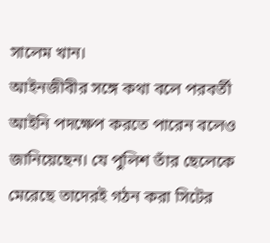সালেম খান।
আইনজীবীর সঙ্গে কথা বলে পরবর্তী আইনি পদক্ষেপ করতে পারেন বলেও জানিয়েছেন। যে পুলিশ তাঁর ছেলেকে মেরেছে তাদেরই গঠন করা সিটের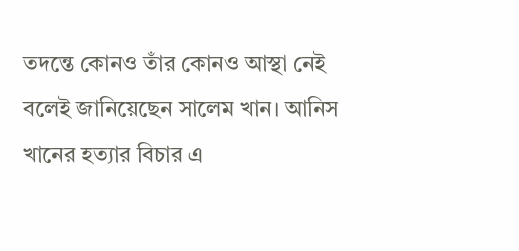তদন্তে কোনও তাঁর কোনও আস্থা নেই বলেই জানিয়েছেন সালেম খান। আনিস খানের হত্যার বিচার এ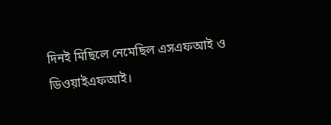দিনই মিছিলে নেমেছিল এসএফআই ও ডিওয়াইএফআই।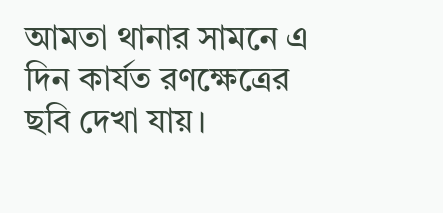আমতা থানার সামনে এ দিন কার্যত রণক্ষেত্রের ছবি দেখা যায়।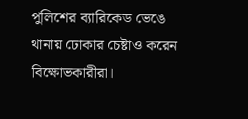পুলিশের ব্যারিকেড ভেঙে থানায় ঢোকার চেষ্টাও করেন বিক্ষোভকারীরা।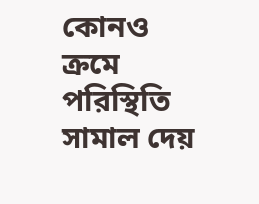কোনও ক্রমে পরিস্থিতি সামাল দেয়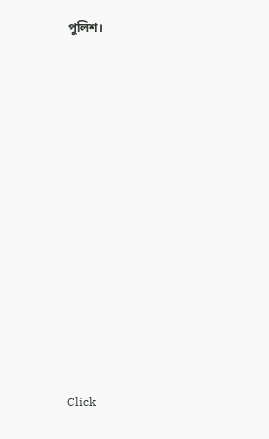পুলিশ।












Click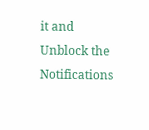it and Unblock the Notifications